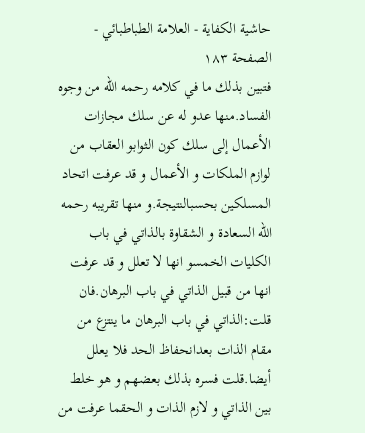حاشية الكفاية - العلامة الطباطبائي - الصفحة ١٨٣
فتبين بذلك ما في كلامه رحمه الله من وجوه الفساد.منها عدو له عن سلك مجازات الأعمال إلى سلك كون الثوابو العقاب من لوازم الملكات و الأعمال و قد عرفت اتحاد المسلكين بحسبالنتيجة.و منها تقريبه رحمه الله السعادة و الشقاوة بالذاتي في باب الكليات الخمسو انها لا تعلل و قد عرفت انها من قبيل الذاتي في باب البرهان.فان قلت:الذاتي في باب البرهان ما ينتزع من مقام الذات بعدانحفاظ الحد فلا يعلل أيضا.قلت فسره بذلك بعضهم و هو خلط بين الذاتي و لازم الذات و الحقما عرفت من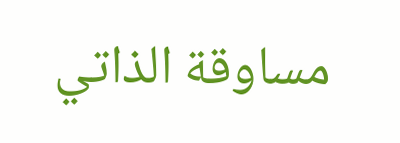مساوقة الذاتي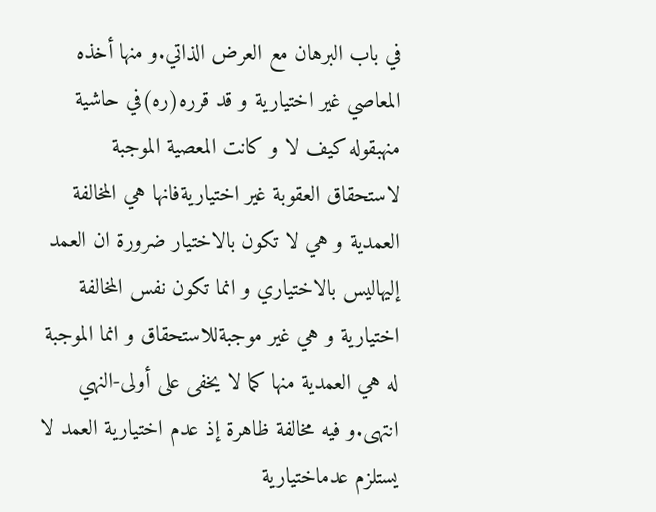في باب البرهان مع العرض الذاتي.و منها أخذه المعاصي غير اختيارية و قد قرره(ره)في حاشية منهبقوله كيف لا و كانت المعصية الموجبة لاستحقاق العقوبة غير اختياريةفانها هي المخالفة العمدية و هي لا تكون بالاختيار ضرورة ان العمد إليهاليس بالاختياري و انما تكون نفس المخالفة اختيارية و هي غير موجبةللاستحقاق و انما الموجبة له هي العمدية منها كما لا يخفى على أولى-النهي انتهى.و فيه مخالفة ظاهرة إذ عدم اختيارية العمد لا يستلزم عدماختيارية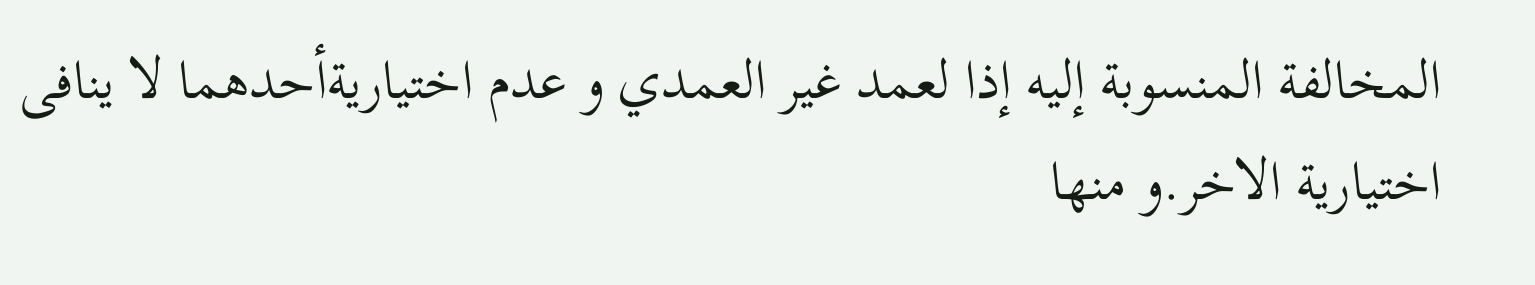المخالفة المنسوبة إليه إذا لعمد غير العمدي و عدم اختياريةأحدهما لا ينافى اختيارية الاخر.و منها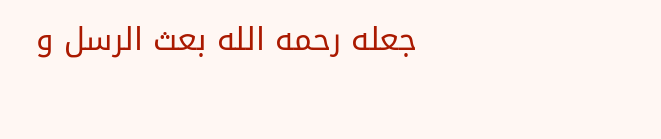جعله رحمه الله بعث الرسل و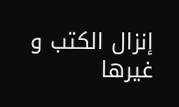إنزال الكتب و غيرها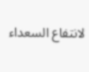لانتفاع السعداء